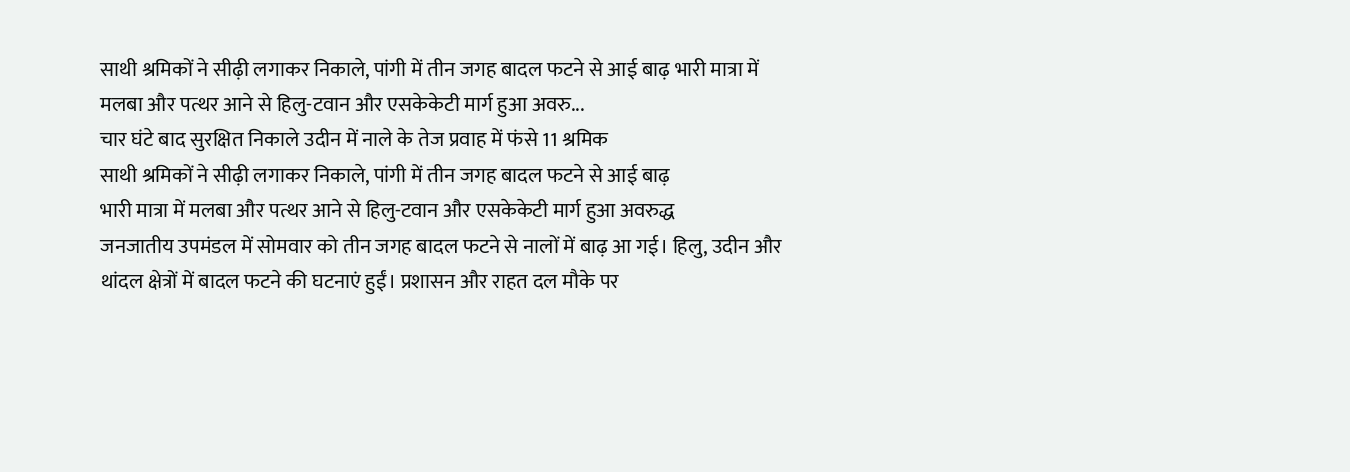साथी श्रमिकों ने सीढ़ी लगाकर निकाले, पांगी में तीन जगह बादल फटने से आई बाढ़ भारी मात्रा में मलबा और पत्थर आने से हिलु-टवान और एसकेकेटी मार्ग हुआ अवरु...
चार घंटे बाद सुरक्षित निकाले उदीन में नाले के तेज प्रवाह में फंसे 11 श्रमिक
साथी श्रमिकों ने सीढ़ी लगाकर निकाले, पांगी में तीन जगह बादल फटने से आई बाढ़
भारी मात्रा में मलबा और पत्थर आने से हिलु-टवान और एसकेकेटी मार्ग हुआ अवरुद्ध
जनजातीय उपमंडल में सोमवार को तीन जगह बादल फटने से नालों में बाढ़ आ गई। हिलु, उदीन और थांदल क्षेत्रों में बादल फटने की घटनाएं हुईं। प्रशासन और राहत दल मौके पर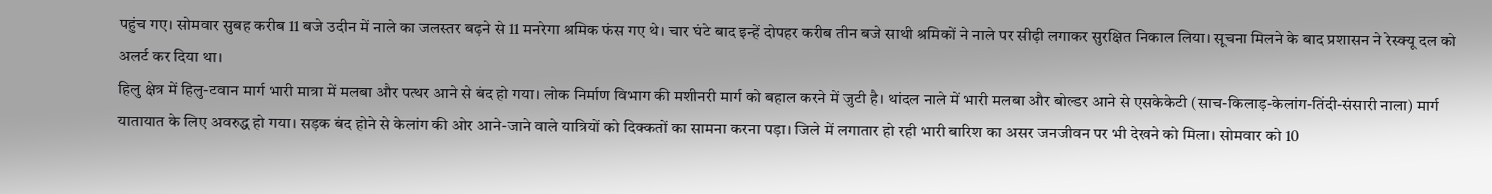पहुंच गए। सोमवार सुबह करीब 11 बजे उदीन में नाले का जलस्तर बढ़ने से 11 मनरेगा श्रमिक फंस गए थे। चार घंटे बाद इन्हें दोपहर करीब तीन बजे साथी श्रमिकों ने नाले पर सीढ़ी लगाकर सुरक्षित निकाल लिया। सूचना मिलने के बाद प्रशासन ने रेस्क्यू दल को अलर्ट कर दिया था।
हिलु क्षेत्र में हिलु-टवान मार्ग भारी मात्रा में मलबा और पत्थर आने से बंद हो गया। लोक निर्माण विभाग की मशीनरी मार्ग को बहाल करने में जुटी है। थांदल नाले में भारी मलबा और बोल्डर आने से एसकेकेटी (साच-किलाड़-केलांग-तिंदी-संसारी नाला) मार्ग यातायात के लिए अवरुद्ध हो गया। सड़क बंद होने से केलांग की ओर आने-जाने वाले यात्रियों को दिक्कतों का सामना करना पड़ा। जिले में लगातार हो रही भारी बारिश का असर जनजीवन पर भी देखने को मिला। सोमवार को 10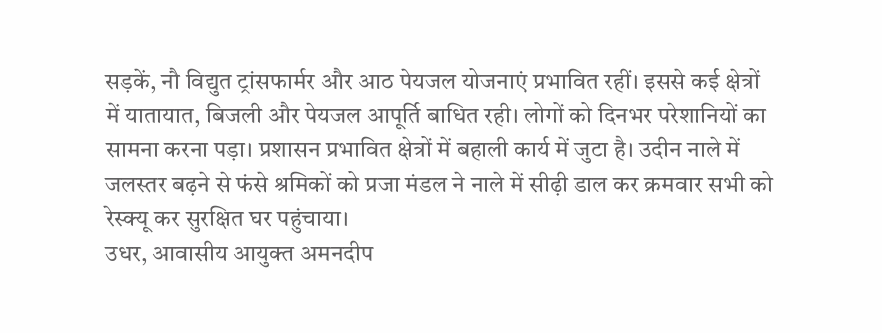सड़कें, नौ विद्युत ट्रांसफार्मर और आठ पेयजल योजनाएं प्रभावित रहीं। इससे कई क्षेत्रों में यातायात, बिजली और पेयजल आपूर्ति बाधित रही। लोगों को दिनभर परेशानियों का सामना करना पड़ा। प्रशासन प्रभावित क्षेत्रों में बहाली कार्य में जुटा है। उदीन नाले में जलस्तर बढ़ने से फंसे श्रमिकों को प्रजा मंडल ने नाले में सीढ़ी डाल कर क्रमवार सभी को रेस्क्यू कर सुरक्षित घर पहुंचाया।
उधर, आवासीय आयुक्त अमनदीप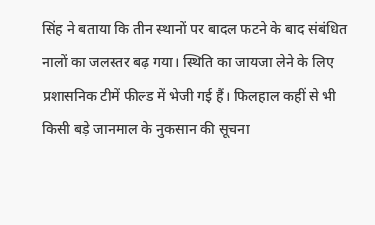सिंह ने बताया कि तीन स्थानों पर बादल फटने के बाद संबंधित नालों का जलस्तर बढ़ गया। स्थिति का जायजा लेने के लिए प्रशासनिक टीमें फील्ड में भेजी गई हैं। फिलहाल कहीं से भी किसी बड़े जानमाल के नुकसान की सूचना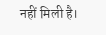नहीं मिली है।